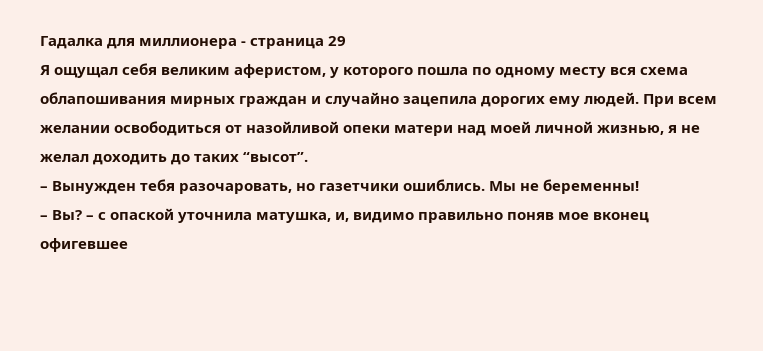Гадалка для миллионера - страница 29
Я ощущал себя великим аферистом, у которого пошла по одному месту вся схема облапошивания мирных граждан и случайно зацепила дорогих ему людей. При всем желании освободиться от назойливой опеки матери над моей личной жизнью, я не желал доходить до таких “высот”.
– Вынужден тебя разочаровать, но газетчики ошиблись. Мы не беременны!
– Вы? – с опаской уточнила матушка, и, видимо правильно поняв мое вконец офигевшее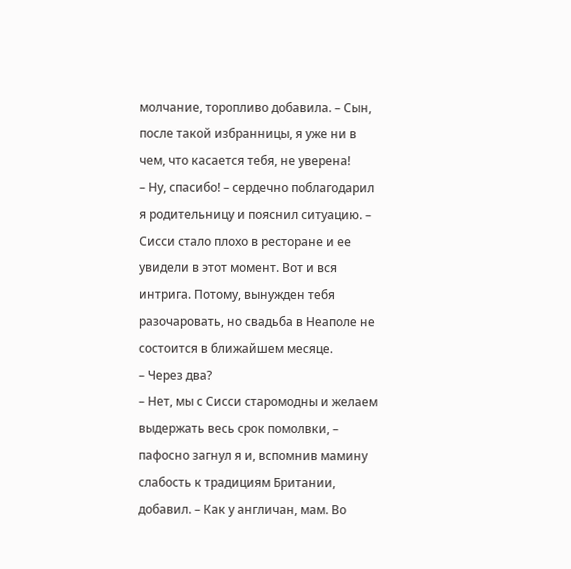молчание, торопливо добавила. – Сын, после такой избранницы, я уже ни в чем, что касается тебя, не уверена!
– Ну, спасибо! – сердечно поблагодарил я родительницу и пояснил ситуацию. – Сисси стало плохо в ресторане и ее увидели в этот момент. Вот и вся интрига. Потому, вынужден тебя разочаровать, но свадьба в Неаполе не состоится в ближайшем месяце.
– Через два?
– Нет, мы с Сисси старомодны и желаем выдержать весь срок помолвки, – пафосно загнул я и, вспомнив мамину слабость к традициям Британии, добавил. – Как у англичан, мам. Во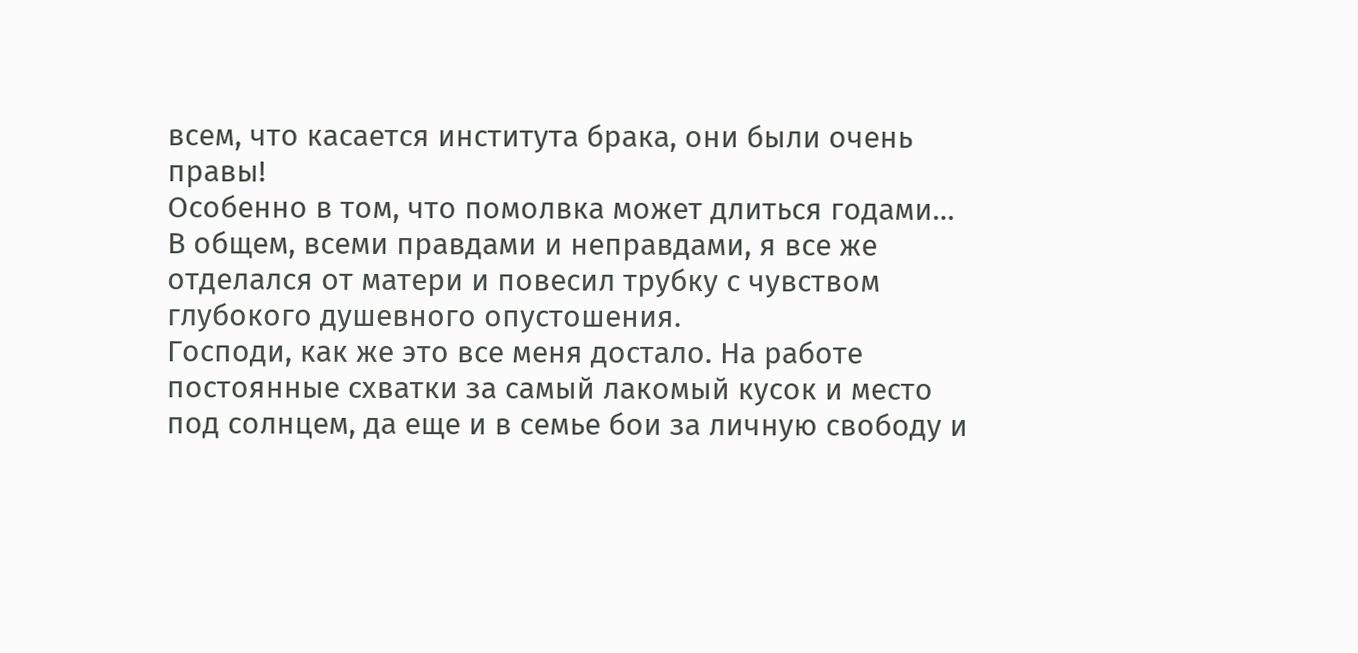всем, что касается института брака, они были очень правы!
Особенно в том, что помолвка может длиться годами…
В общем, всеми правдами и неправдами, я все же отделался от матери и повесил трубку с чувством глубокого душевного опустошения.
Господи, как же это все меня достало. На работе постоянные схватки за самый лакомый кусок и место под солнцем, да еще и в семье бои за личную свободу и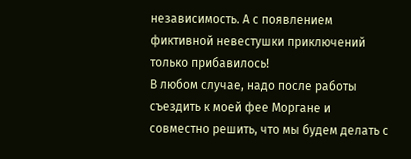независимость. А с появлением фиктивной невестушки приключений только прибавилось!
В любом случае, надо после работы съездить к моей фее Моргане и совместно решить, что мы будем делать с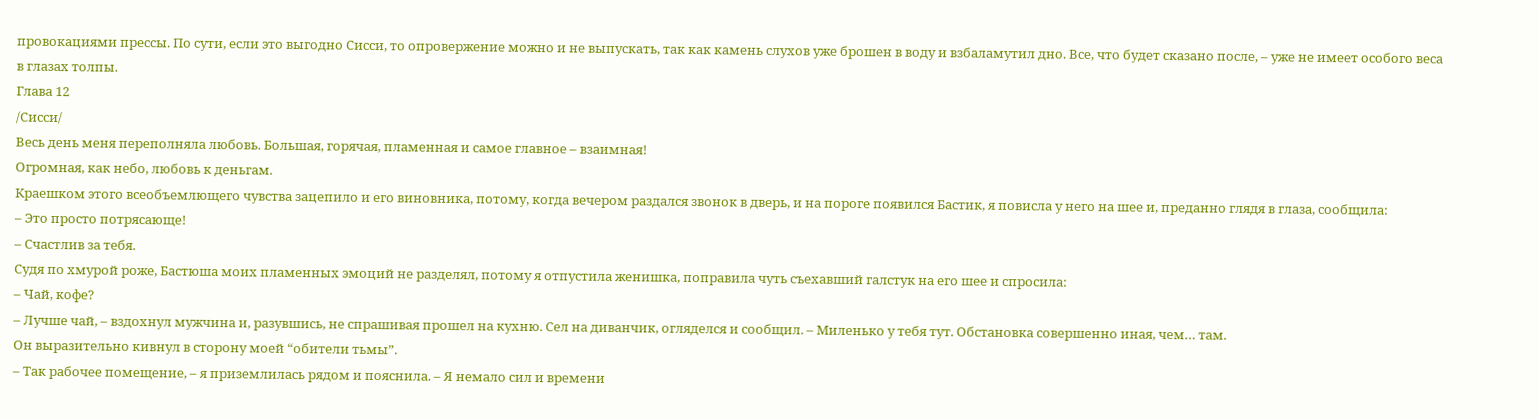провокациями прессы. По сути, если это выгодно Сисси, то опровержение можно и не выпускать, так как камень слухов уже брошен в воду и взбаламутил дно. Все, что будет сказано после, – уже не имеет особого веса в глазах толпы.
Глава 12
/Сисси/
Весь день меня переполняла любовь. Большая, горячая, пламенная и самое главное – взаимная!
Огромная, как небо, любовь к деньгам.
Краешком этого всеобъемлющего чувства зацепило и его виновника, потому, когда вечером раздался звонок в дверь, и на пороге появился Бастик, я повисла у него на шее и, преданно глядя в глаза, сообщила:
– Это просто потрясающе!
– Счастлив за тебя.
Судя по хмурой роже, Бастюша моих пламенных эмоций не разделял, потому я отпустила женишка, поправила чуть съехавший галстук на его шее и спросила:
– Чай, кофе?
– Лучше чай, – вздохнул мужчина и, разувшись, не спрашивая прошел на кухню. Сел на диванчик, огляделся и сообщил. – Миленько у тебя тут. Обстановка совершенно иная, чем… там.
Он выразительно кивнул в сторону моей “обители тьмы”.
– Так рабочее помещение, – я приземлилась рядом и пояснила. – Я немало сил и времени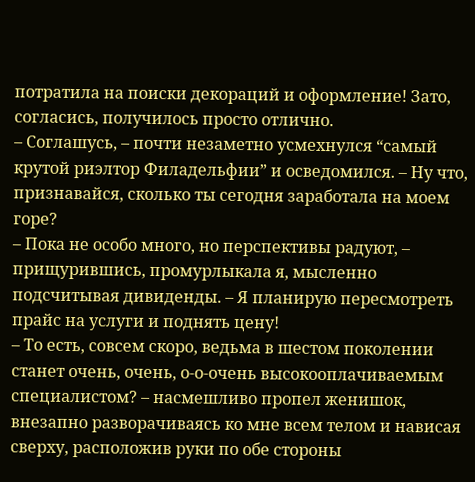потратила на поиски декораций и оформление! Зато, согласись, получилось просто отлично.
– Соглашусь, – почти незаметно усмехнулся “самый крутой риэлтор Филадельфии” и осведомился. – Ну что, признавайся, сколько ты сегодня заработала на моем горе?
– Пока не особо много, но перспективы радуют, – прищурившись, промурлыкала я, мысленно подсчитывая дивиденды. – Я планирую пересмотреть прайс на услуги и поднять цену!
– То есть, совсем скоро, ведьма в шестом поколении станет очень, очень, о-о-очень высокооплачиваемым специалистом? – насмешливо пропел женишок, внезапно разворачиваясь ко мне всем телом и нависая сверху, расположив руки по обе стороны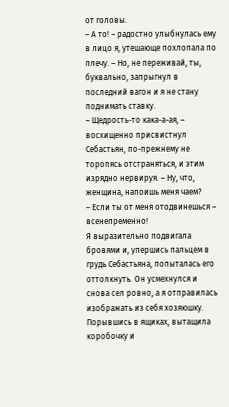от головы.
– А то! – радостно улыбнулась ему в лицо я, утешающе похлопала по плечу. – Но, не переживай, ты, буквально, запрыгнул в последний вагон и я не стану поднимать ставку.
– Щедрость-то кака-а-ая, – восхищенно присвистнул Себастьян, по-прежнему не торопясь отстраняться, и этим изрядно нервируя. – Ну, что, женщина, напоишь меня чаем?
– Если ты от меня отодвинешься – всенепременно!
Я выразительно подвигала бровями и, упершись пальцем в грудь Себастьяна, попыталась его оттолкнуть. Он усмехнулся и снова сел ровно, а я отправилась изображать из себя хозяюшку. Порывшись в ящиках, вытащила коробочку и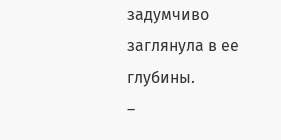задумчиво заглянула в ее глубины.
–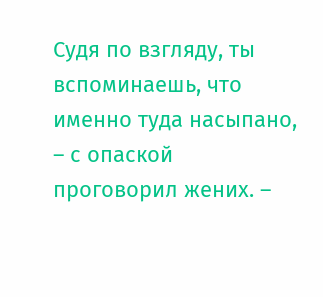Судя по взгляду, ты вспоминаешь, что именно туда насыпано, – с опаской проговорил жених. –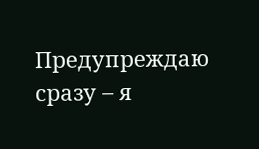Предупреждаю сразу – я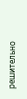решительно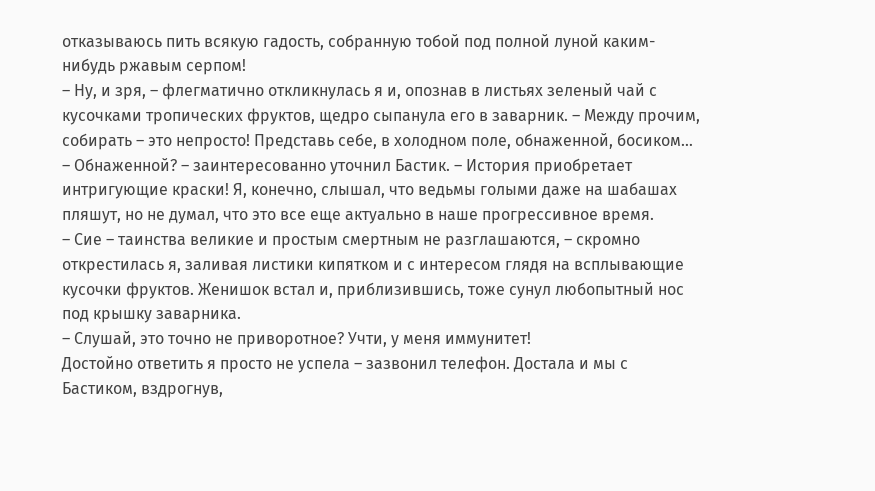отказываюсь пить всякую гадость, собранную тобой под полной луной каким-нибудь ржавым серпом!
– Ну, и зря, – флегматично откликнулась я и, опознав в листьях зеленый чай с кусочками тропических фруктов, щедро сыпанула его в заварник. – Между прочим, собирать – это непросто! Представь себе, в холодном поле, обнаженной, босиком…
– Обнаженной? – заинтересованно уточнил Бастик. – История приобретает интригующие краски! Я, конечно, слышал, что ведьмы голыми даже на шабашах пляшут, но не думал, что это все еще актуально в наше прогрессивное время.
– Сие – таинства великие и простым смертным не разглашаются, – скромно открестилась я, заливая листики кипятком и с интересом глядя на всплывающие кусочки фруктов. Женишок встал и, приблизившись, тоже сунул любопытный нос под крышку заварника.
– Слушай, это точно не приворотное? Учти, у меня иммунитет!
Достойно ответить я просто не успела – зазвонил телефон. Достала и мы с Бастиком, вздрогнув,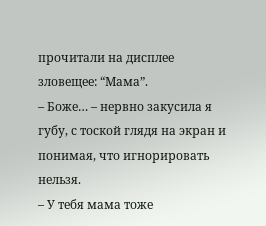прочитали на дисплее зловещее: “Мама”.
– Боже… – нервно закусила я губу, с тоской глядя на экран и понимая, что игнорировать нельзя.
– У тебя мама тоже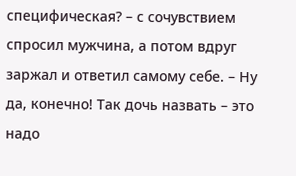специфическая? – с сочувствием спросил мужчина, а потом вдруг заржал и ответил самому себе. – Ну да, конечно! Так дочь назвать – это надо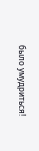было умудриться!